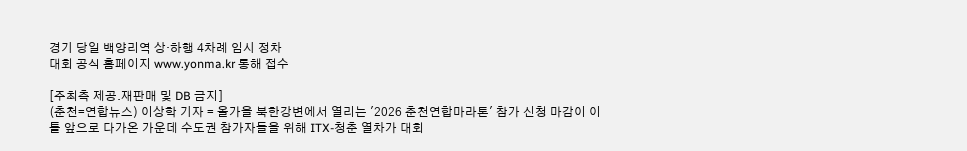경기 당일 백양리역 상·하행 4차례 임시 정차
대회 공식 홈페이지 www.yonma.kr 통해 접수

[주최측 제공.재판매 및 DB 금지]
(춘천=연합뉴스) 이상학 기자 = 올가을 북한강변에서 열리는 '2026 춘천연합마라톤' 참가 신청 마감이 이틀 앞으로 다가온 가운데 수도권 참가자들을 위해 ITX-청춘 열차가 대회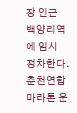장 인근 백양리역에 임시 정차한다.
춘천연합마라톤 운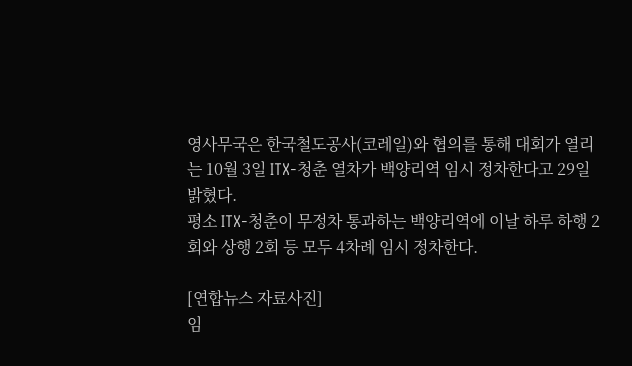영사무국은 한국철도공사(코레일)와 협의를 통해 대회가 열리는 10월 3일 ITX-청춘 열차가 백양리역 임시 정차한다고 29일 밝혔다.
평소 ITX-청춘이 무정차 통과하는 백양리역에 이날 하루 하행 2회와 상행 2회 등 모두 4차례 임시 정차한다.

[연합뉴스 자료사진]
임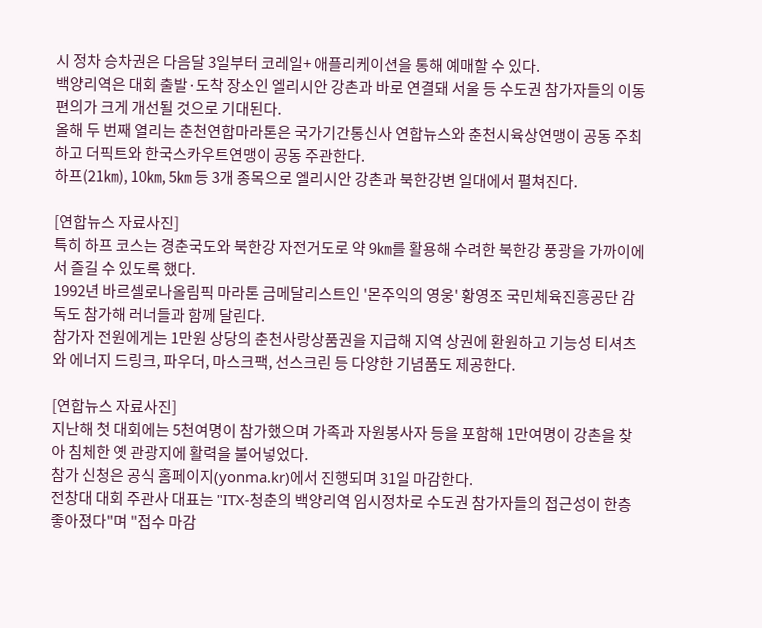시 정차 승차권은 다음달 3일부터 코레일+ 애플리케이션을 통해 예매할 수 있다.
백양리역은 대회 출발·도착 장소인 엘리시안 강촌과 바로 연결돼 서울 등 수도권 참가자들의 이동 편의가 크게 개선될 것으로 기대된다.
올해 두 번째 열리는 춘천연합마라톤은 국가기간통신사 연합뉴스와 춘천시육상연맹이 공동 주최하고 더픽트와 한국스카우트연맹이 공동 주관한다.
하프(21㎞), 10㎞, 5㎞ 등 3개 종목으로 엘리시안 강촌과 북한강변 일대에서 펼쳐진다.

[연합뉴스 자료사진]
특히 하프 코스는 경춘국도와 북한강 자전거도로 약 9㎞를 활용해 수려한 북한강 풍광을 가까이에서 즐길 수 있도록 했다.
1992년 바르셀로나올림픽 마라톤 금메달리스트인 '몬주익의 영웅' 황영조 국민체육진흥공단 감독도 참가해 러너들과 함께 달린다.
참가자 전원에게는 1만원 상당의 춘천사랑상품권을 지급해 지역 상권에 환원하고 기능성 티셔츠와 에너지 드링크, 파우더, 마스크팩, 선스크린 등 다양한 기념품도 제공한다.

[연합뉴스 자료사진]
지난해 첫 대회에는 5천여명이 참가했으며 가족과 자원봉사자 등을 포함해 1만여명이 강촌을 찾아 침체한 옛 관광지에 활력을 불어넣었다.
참가 신청은 공식 홈페이지(yonma.kr)에서 진행되며 31일 마감한다.
전창대 대회 주관사 대표는 "ITX-청춘의 백양리역 임시정차로 수도권 참가자들의 접근성이 한층 좋아졌다"며 "접수 마감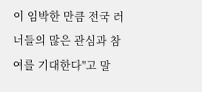이 임박한 만큼 전국 러너들의 많은 관심과 참여를 기대한다"고 말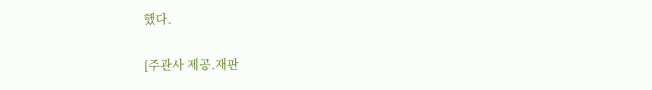했다.

[주관사 제공.재판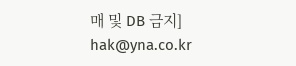매 및 DB 금지]
hak@yna.co.kr